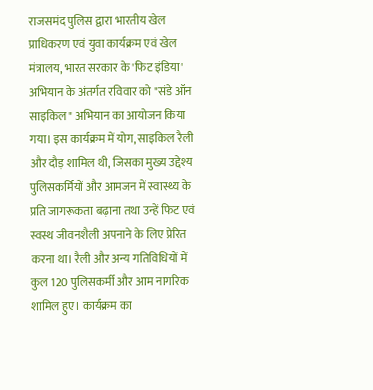राजसमंद पुलिस द्वारा भारतीय खेल प्राधिकरण एवं युवा कार्यक्रम एवं खेल मंत्रालय, भारत सरकार के 'फिट इंडिया' अभियान के अंतर्गत रविवार को "संडे ऑन साइकिल" अभियान का आयोजन किया गया। इस कार्यक्रम में योग, साइकिल रैली और दौड़ शामिल थी, जिसका मुख्य उद्देश्य पुलिसकर्मियों और आमजन में स्वास्थ्य के प्रति जागरूकता बढ़ाना तथा उन्हें फिट एवं स्वस्थ जीवनशैली अपनाने के लिए प्रेरित करना था। रैली और अन्य गतिविधियों में कुल 120 पुलिसकर्मी और आम नागरिक शामिल हुए। कार्यक्रम का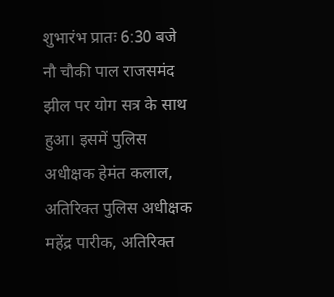शुभारंभ प्रातः 6:30 बजे नौ चौकी पाल राजसमंद झील पर योग सत्र के साथ हुआ। इसमें पुलिस अधीक्षक हेमंत कलाल, अतिरिक्त पुलिस अधीक्षक महेंद्र पारीक, अतिरिक्त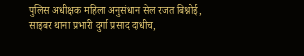पुलिस अधीक्षक महिला अनुसंधान सेल रजत बिश्नोई, साइबर थाना प्रभारी दुर्गा प्रसाद दाधीच,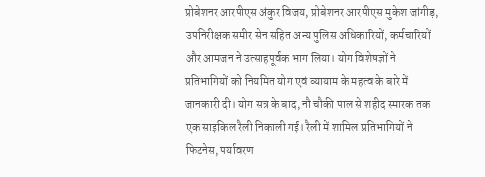प्रोबेशनर आरपीएस अंकुर विजय, प्रोबेशनर आरपीएस मुकेश जांगीड़, उपनिरीक्षक समीर सेन सहित अन्य पुलिस अधिकारियों, कर्मचारियों और आमजन ने उत्साहपूर्वक भाग लिया। योग विशेषज्ञों ने प्रतिभागियों को नियमित योग एवं व्यायाम के महत्व के बारे में जानकारी दी। योग सत्र के बाद, नौ चौकी पाल से शहीद स्मारक तक एक साइकिल रैली निकाली गई। रैली में शामिल प्रतिभागियों ने फिटनेस, पर्यावरण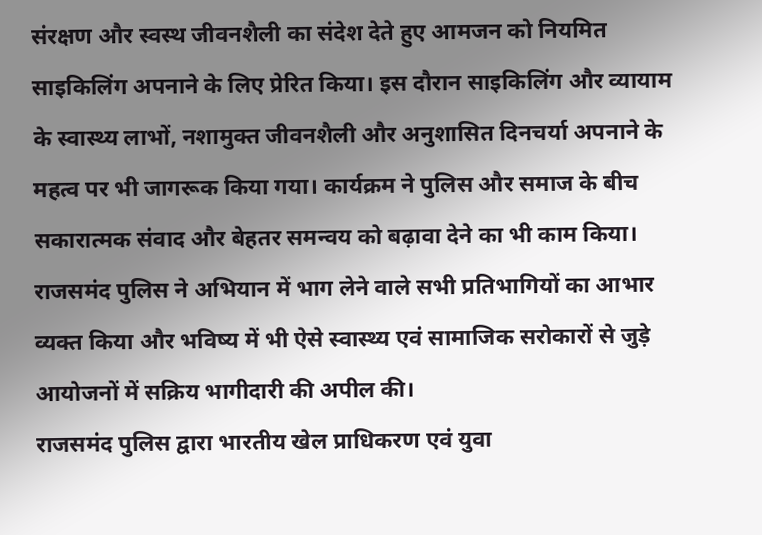संरक्षण और स्वस्थ जीवनशैली का संदेश देते हुए आमजन को नियमित साइकिलिंग अपनाने के लिए प्रेरित किया। इस दौरान साइकिलिंग और व्यायाम के स्वास्थ्य लाभों, नशामुक्त जीवनशैली और अनुशासित दिनचर्या अपनाने के महत्व पर भी जागरूक किया गया। कार्यक्रम ने पुलिस और समाज के बीच सकारात्मक संवाद और बेहतर समन्वय को बढ़ावा देने का भी काम किया। राजसमंद पुलिस ने अभियान में भाग लेने वाले सभी प्रतिभागियों का आभार व्यक्त किया और भविष्य में भी ऐसे स्वास्थ्य एवं सामाजिक सरोकारों से जुड़े आयोजनों में सक्रिय भागीदारी की अपील की।
राजसमंद पुलिस द्वारा भारतीय खेल प्राधिकरण एवं युवा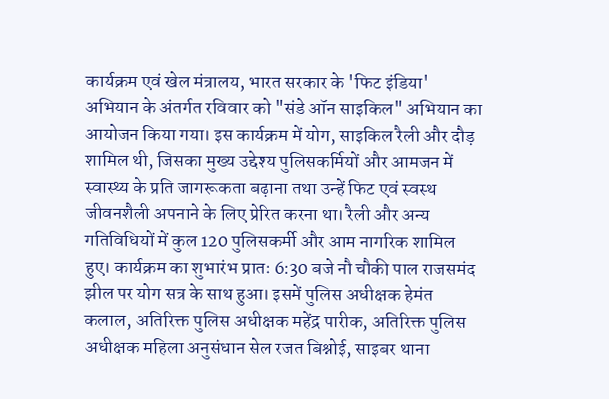कार्यक्रम एवं खेल मंत्रालय, भारत सरकार के 'फिट इंडिया' अभियान के अंतर्गत रविवार को "संडे ऑन साइकिल" अभियान का आयोजन किया गया। इस कार्यक्रम में योग, साइकिल रैली और दौड़ शामिल थी, जिसका मुख्य उद्देश्य पुलिसकर्मियों और आमजन में स्वास्थ्य के प्रति जागरूकता बढ़ाना तथा उन्हें फिट एवं स्वस्थ जीवनशैली अपनाने के लिए प्रेरित करना था। रैली और अन्य
गतिविधियों में कुल 120 पुलिसकर्मी और आम नागरिक शामिल हुए। कार्यक्रम का शुभारंभ प्रातः 6:30 बजे नौ चौकी पाल राजसमंद झील पर योग सत्र के साथ हुआ। इसमें पुलिस अधीक्षक हेमंत कलाल, अतिरिक्त पुलिस अधीक्षक महेंद्र पारीक, अतिरिक्त पुलिस अधीक्षक महिला अनुसंधान सेल रजत बिश्नोई, साइबर थाना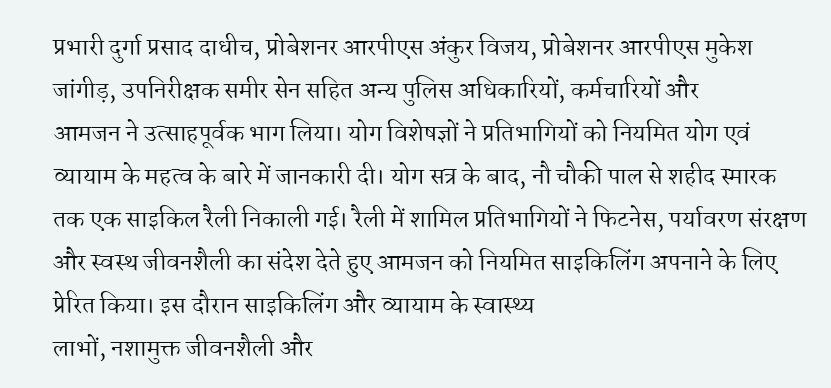प्रभारी दुर्गा प्रसाद दाधीच, प्रोबेशनर आरपीएस अंकुर विजय, प्रोबेशनर आरपीएस मुकेश जांगीड़, उपनिरीक्षक समीर सेन सहित अन्य पुलिस अधिकारियों, कर्मचारियों और
आमजन ने उत्साहपूर्वक भाग लिया। योग विशेषज्ञों ने प्रतिभागियों को नियमित योग एवं व्यायाम के महत्व के बारे में जानकारी दी। योग सत्र के बाद, नौ चौकी पाल से शहीद स्मारक तक एक साइकिल रैली निकाली गई। रैली में शामिल प्रतिभागियों ने फिटनेस, पर्यावरण संरक्षण और स्वस्थ जीवनशैली का संदेश देते हुए आमजन को नियमित साइकिलिंग अपनाने के लिए प्रेरित किया। इस दौरान साइकिलिंग और व्यायाम के स्वास्थ्य
लाभों, नशामुक्त जीवनशैली और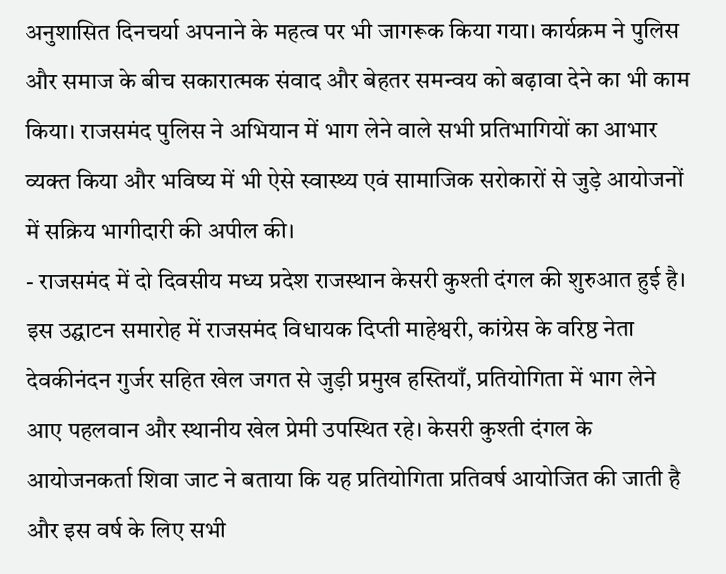अनुशासित दिनचर्या अपनाने के महत्व पर भी जागरूक किया गया। कार्यक्रम ने पुलिस और समाज के बीच सकारात्मक संवाद और बेहतर समन्वय को बढ़ावा देने का भी काम किया। राजसमंद पुलिस ने अभियान में भाग लेने वाले सभी प्रतिभागियों का आभार व्यक्त किया और भविष्य में भी ऐसे स्वास्थ्य एवं सामाजिक सरोकारों से जुड़े आयोजनों में सक्रिय भागीदारी की अपील की।
- राजसमंद में दो दिवसीय मध्य प्रदेश राजस्थान केसरी कुश्ती दंगल की शुरुआत हुई है। इस उद्घाटन समारोह में राजसमंद विधायक दिप्ती माहेश्वरी, कांग्रेस के वरिष्ठ नेता देवकीनंदन गुर्जर सहित खेल जगत से जुड़ी प्रमुख हस्तियाँ, प्रतियोगिता में भाग लेने आए पहलवान और स्थानीय खेल प्रेमी उपस्थित रहे। केसरी कुश्ती दंगल के आयोजनकर्ता शिवा जाट ने बताया कि यह प्रतियोगिता प्रतिवर्ष आयोजित की जाती है और इस वर्ष के लिए सभी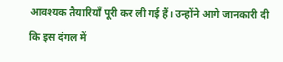आवश्यक तैयारियाँ पूरी कर ली गई हैं। उन्होंने आगे जानकारी दी कि इस दंगल में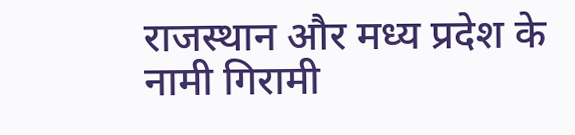राजस्थान और मध्य प्रदेश के नामी गिरामी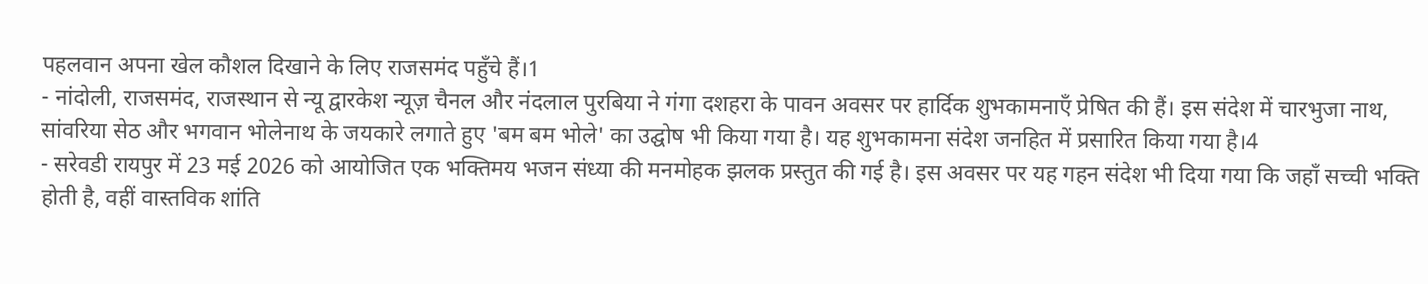पहलवान अपना खेल कौशल दिखाने के लिए राजसमंद पहुँचे हैं।1
- नांदोली, राजसमंद, राजस्थान से न्यू द्वारकेश न्यूज़ चैनल और नंदलाल पुरबिया ने गंगा दशहरा के पावन अवसर पर हार्दिक शुभकामनाएँ प्रेषित की हैं। इस संदेश में चारभुजा नाथ, सांवरिया सेठ और भगवान भोलेनाथ के जयकारे लगाते हुए 'बम बम भोले' का उद्घोष भी किया गया है। यह शुभकामना संदेश जनहित में प्रसारित किया गया है।4
- सरेवडी रायपुर में 23 मई 2026 को आयोजित एक भक्तिमय भजन संध्या की मनमोहक झलक प्रस्तुत की गई है। इस अवसर पर यह गहन संदेश भी दिया गया कि जहाँ सच्ची भक्ति होती है, वहीं वास्तविक शांति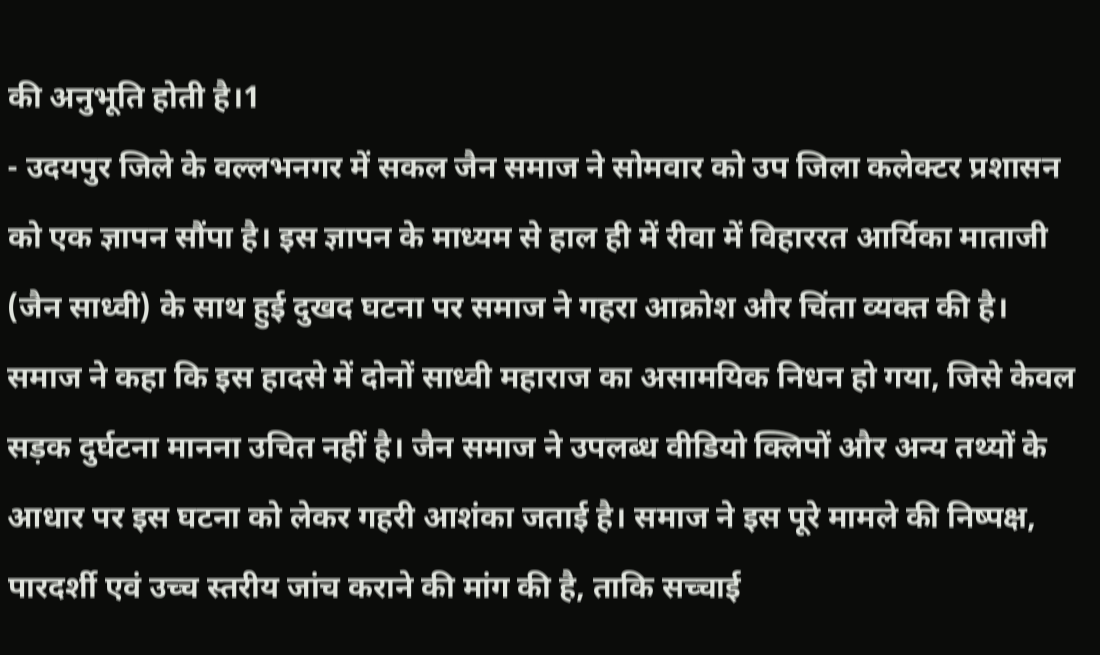की अनुभूति होती है।1
- उदयपुर जिले के वल्लभनगर में सकल जैन समाज ने सोमवार को उप जिला कलेक्टर प्रशासन को एक ज्ञापन सौंपा है। इस ज्ञापन के माध्यम से हाल ही में रीवा में विहाररत आर्यिका माताजी (जैन साध्वी) के साथ हुई दुखद घटना पर समाज ने गहरा आक्रोश और चिंता व्यक्त की है। समाज ने कहा कि इस हादसे में दोनों साध्वी महाराज का असामयिक निधन हो गया, जिसे केवल सड़क दुर्घटना मानना उचित नहीं है। जैन समाज ने उपलब्ध वीडियो क्लिपों और अन्य तथ्यों के आधार पर इस घटना को लेकर गहरी आशंका जताई है। समाज ने इस पूरे मामले की निष्पक्ष, पारदर्शी एवं उच्च स्तरीय जांच कराने की मांग की है, ताकि सच्चाई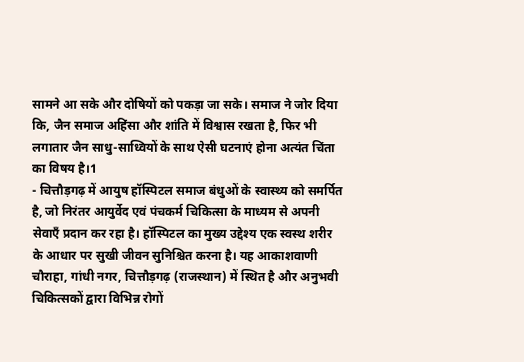सामने आ सके और दोषियों को पकड़ा जा सके। समाज ने जोर दिया कि, जैन समाज अहिंसा और शांति में विश्वास रखता है, फिर भी लगातार जैन साधु-साध्वियों के साथ ऐसी घटनाएं होना अत्यंत चिंता का विषय है।1
- चित्तौड़गढ़ में आयुष हॉस्पिटल समाज बंधुओं के स्वास्थ्य को समर्पित है, जो निरंतर आयुर्वेद एवं पंचकर्म चिकित्सा के माध्यम से अपनी सेवाएँ प्रदान कर रहा है। हॉस्पिटल का मुख्य उद्देश्य एक स्वस्थ शरीर के आधार पर सुखी जीवन सुनिश्चित करना है। यह आकाशवाणी चौराहा, गांधी नगर, चित्तौड़गढ़ (राजस्थान) में स्थित है और अनुभवी चिकित्सकों द्वारा विभिन्न रोगों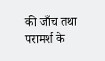की जाँच तथा परामर्श के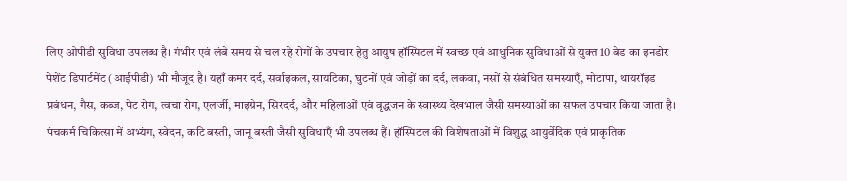लिए ओपीडी सुविधा उपलब्ध है। गंभीर एवं लंबे समय से चल रहे रोगों के उपचार हेतु आयुष हॉस्पिटल में स्वच्छ एवं आधुनिक सुविधाओं से युक्त 10 बेड का इनडोर पेशेंट डिपार्टमेंट (आईपीडी) भी मौजूद है। यहाँ कमर दर्द, सर्वाइकल, सायटिका, घुटनों एवं जोड़ों का दर्द, लकवा, नसों से संबंधित समस्याएँ, मोटापा, थायरॉइड प्रबंधन, गैस, कब्ज, पेट रोग, त्वचा रोग, एलर्जी, माइग्रेन, सिरदर्द, और महिलाओं एवं वृद्धजन के स्वास्थ्य देखभाल जैसी समस्याओं का सफल उपचार किया जाता है। पंचकर्म चिकित्सा में अभ्यंग, स्वेदन, कटि बस्ती, जानू बस्ती जैसी सुविधाएँ भी उपलब्ध हैं। हॉस्पिटल की विशेषताओं में विशुद्ध आयुर्वेदिक एवं प्राकृतिक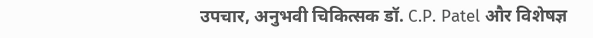उपचार, अनुभवी चिकित्सक डॉ. C.P. Patel और विशेषज्ञ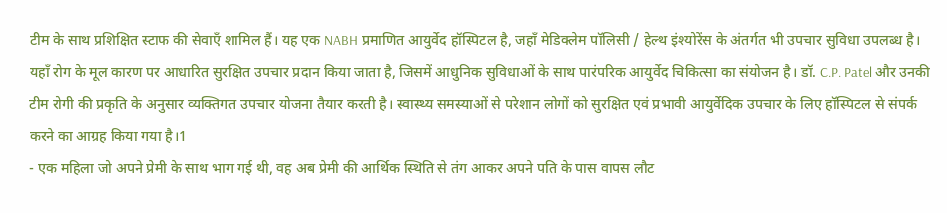टीम के साथ प्रशिक्षित स्टाफ की सेवाएँ शामिल हैं। यह एक NABH प्रमाणित आयुर्वेद हॉस्पिटल है, जहाँ मेडिक्लेम पॉलिसी / हेल्थ इंश्योरेंस के अंतर्गत भी उपचार सुविधा उपलब्ध है। यहाँ रोग के मूल कारण पर आधारित सुरक्षित उपचार प्रदान किया जाता है, जिसमें आधुनिक सुविधाओं के साथ पारंपरिक आयुर्वेद चिकित्सा का संयोजन है। डॉ. C.P. Patel और उनकी टीम रोगी की प्रकृति के अनुसार व्यक्तिगत उपचार योजना तैयार करती है। स्वास्थ्य समस्याओं से परेशान लोगों को सुरक्षित एवं प्रभावी आयुर्वेदिक उपचार के लिए हॉस्पिटल से संपर्क करने का आग्रह किया गया है।1
- एक महिला जो अपने प्रेमी के साथ भाग गई थी, वह अब प्रेमी की आर्थिक स्थिति से तंग आकर अपने पति के पास वापस लौट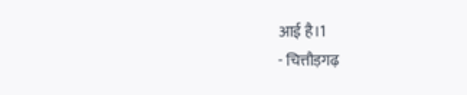आई है।1
- चित्तौड़गढ़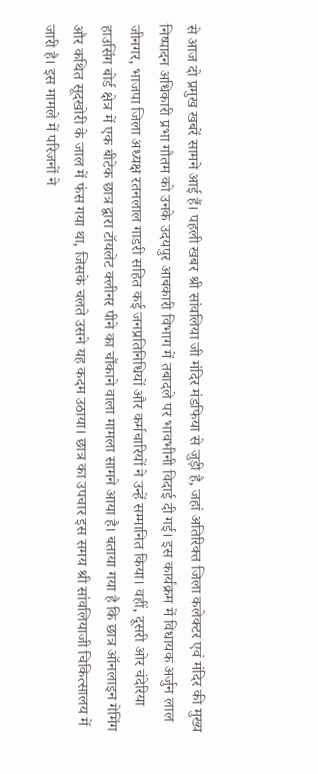से आज दो प्रमुख खबरें सामने आई हैं। पहली खबर श्री सांवलिया जी मंदिर मंडफिया से जुड़ी है, जहां अतिरिक्त जिला कलेक्टर एवं मंदिर की मुख्य निष्पादन अधिकारी प्रभा गौतम को उनके उदयपुर आबकारी विभाग में तबादले पर भावभीनी विदाई दी गई। इस कार्यक्रम में विधायक अर्जुन लाल जीनगर, भाजपा जिला अध्यक्ष रतनलाल गाडरी सहित कई जनप्रतिनिधियों और कर्मचारियों ने उन्हें सम्मानित किया। वहीं, दूसरी ओर चंदेरिया हाउसिंग बोर्ड क्षेत्र में एक बीटेक छात्र द्वारा टॉयलेट क्लीनर पीने का चौंकाने वाला मामला सामने आया है। बताया गया है कि छात्र ऑनलाइन गेमिंग और कथित सूदखोरी के जाल में फंस गया था, जिसके चलते उसने यह कदम उठाया। छात्र का उपचार इस समय श्री सांवलियाजी चिकित्सालय में जारी है। इस मामले में परिजनों ने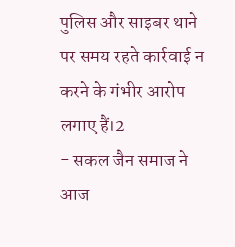पुलिस और साइबर थाने पर समय रहते कार्रवाई न करने के गंभीर आरोप लगाए हैं।2
- सकल जैन समाज ने आज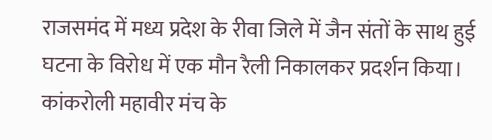राजसमंद में मध्य प्रदेश के रीवा जिले में जैन संतों के साथ हुई घटना के विरोध में एक मौन रैली निकालकर प्रदर्शन किया। कांकरोली महावीर मंच के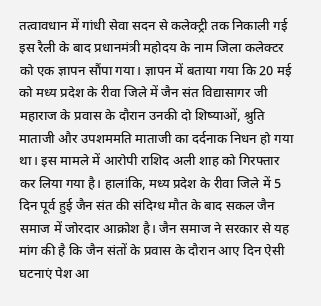तत्वावधान में गांधी सेवा सदन से कलेक्ट्री तक निकाली गई इस रैली के बाद प्रधानमंत्री महोदय के नाम जिला कलेक्टर को एक ज्ञापन सौंपा गया। ज्ञापन में बताया गया कि 20 मई को मध्य प्रदेश के रीवा जिले में जैन संत विद्यासागर जी महाराज के प्रवास के दौरान उनकी दो शिष्याओं, श्रुति माताजी और उपशममति माताजी का दर्दनाक निधन हो गया था। इस मामले में आरोपी राशिद अली शाह को गिरफ्तार कर लिया गया है। हालांकि, मध्य प्रदेश के रीवा जिले में 5 दिन पूर्व हुई जैन संत की संदिग्ध मौत के बाद सकल जैन समाज में जोरदार आक्रोश है। जैन समाज ने सरकार से यह मांग की है कि जैन संतों के प्रवास के दौरान आए दिन ऐसी घटनाएं पेश आ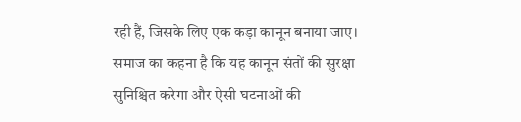रही हैं, जिसके लिए एक कड़ा कानून बनाया जाए। समाज का कहना है कि यह कानून संतों की सुरक्षा सुनिश्चित करेगा और ऐसी घटनाओं की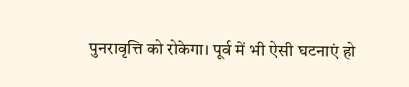पुनरावृत्ति को रोकेगा। पूर्व में भी ऐसी घटनाएं हो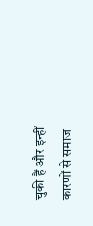चुकी हैं और इन्हीं कारणों से समाज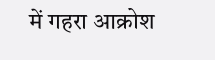में गहरा आक्रोश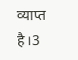व्याप्त है।3